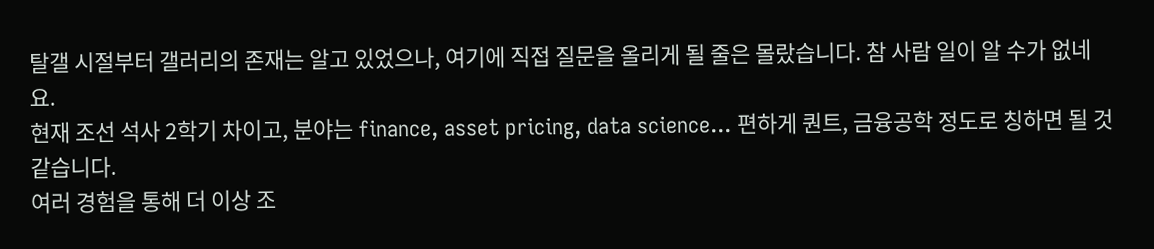탈갤 시절부터 갤러리의 존재는 알고 있었으나, 여기에 직접 질문을 올리게 될 줄은 몰랐습니다. 참 사람 일이 알 수가 없네요.
현재 조선 석사 2학기 차이고, 분야는 finance, asset pricing, data science... 편하게 퀀트, 금융공학 정도로 칭하면 될 것 같습니다.
여러 경험을 통해 더 이상 조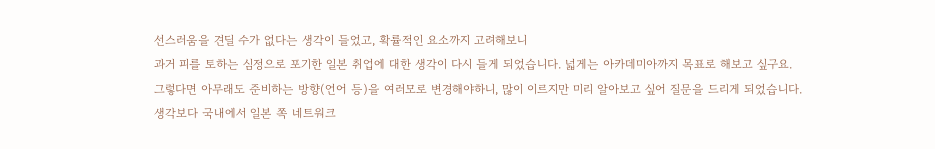선스러움을 견딜 수가 없다는 생각이 들었고, 확률적인 요소까지 고려해보니
과거 피를 토하는 심정으로 포기한 일본 취업에 대한 생각이 다시 들게 되었습니다. 넓게는 아카데미아까지 목표로 해보고 싶구요.
그렇다면 아무래도 준비하는 방향(언어 등)을 여러모로 변경해야하니, 많이 이르지만 미리 알아보고 싶어 질문을 드리게 되었습니다.
생각보다 국내에서 일본 쪽 네트워크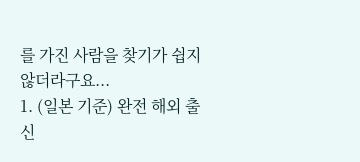를 가진 사람을 찾기가 쉽지 않더라구요...
1. (일본 기준) 완전 해외 출신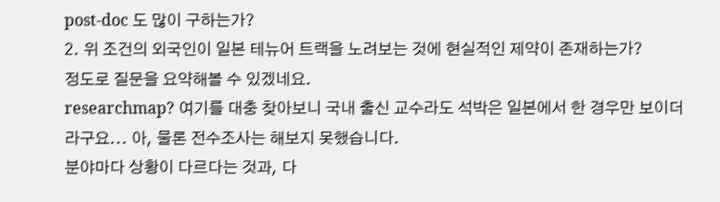post-doc 도 많이 구하는가?
2. 위 조건의 외국인이 일본 테뉴어 트랙을 노려보는 것에 현실적인 제약이 존재하는가?
정도로 질문을 요약해볼 수 있겠네요.
researchmap? 여기를 대충 찾아보니 국내 출신 교수라도 석박은 일본에서 한 경우만 보이더라구요... 아, 물론 전수조사는 해보지 못했습니다.
분야마다 상황이 다르다는 것과, 다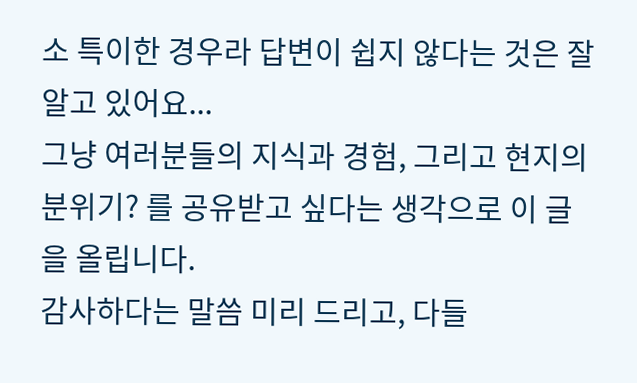소 특이한 경우라 답변이 쉽지 않다는 것은 잘 알고 있어요...
그냥 여러분들의 지식과 경험, 그리고 현지의 분위기? 를 공유받고 싶다는 생각으로 이 글을 올립니다.
감사하다는 말씀 미리 드리고, 다들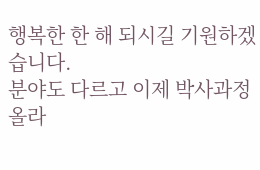행복한 한 해 되시길 기원하겠습니다.
분야도 다르고 이제 박사과정 올라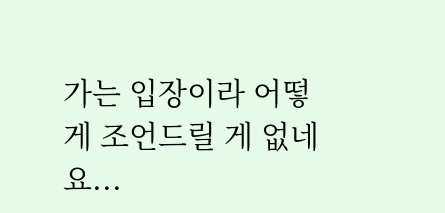가는 입장이라 어떻게 조언드릴 게 없네요...